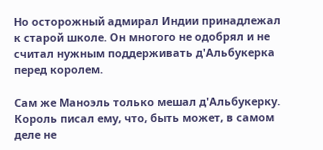Но осторожный адмирал Индии принадлежал к старой школе. Он многого не одобрял и не считал нужным поддерживать д'Альбукерка перед королем.

Сам же Маноэль только мешал д'Альбукерку. Король писал ему, что, быть может, в самом деле не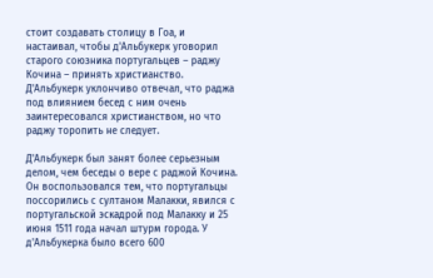стоит создавать столицу в Гоа, и настаивал, чтобы д'Альбукерк уговорил старого союзника португальцев – раджу Кочина – принять христианство. Д'Альбукерк уклончиво отвечал, что раджа под влиянием бесед с ним очень заинтересовался христианством, но что раджу торопить не следует.

Д'Альбукерк был занят более серьезным делом, чем беседы о вере с раджой Кочина. Он воспользовался тем, что португальцы поссорились с султаном Малакки, явился с португальской эскадрой под Малакку и 25 июня 1511 года начал штурм города. У д'Альбукерка было всего 600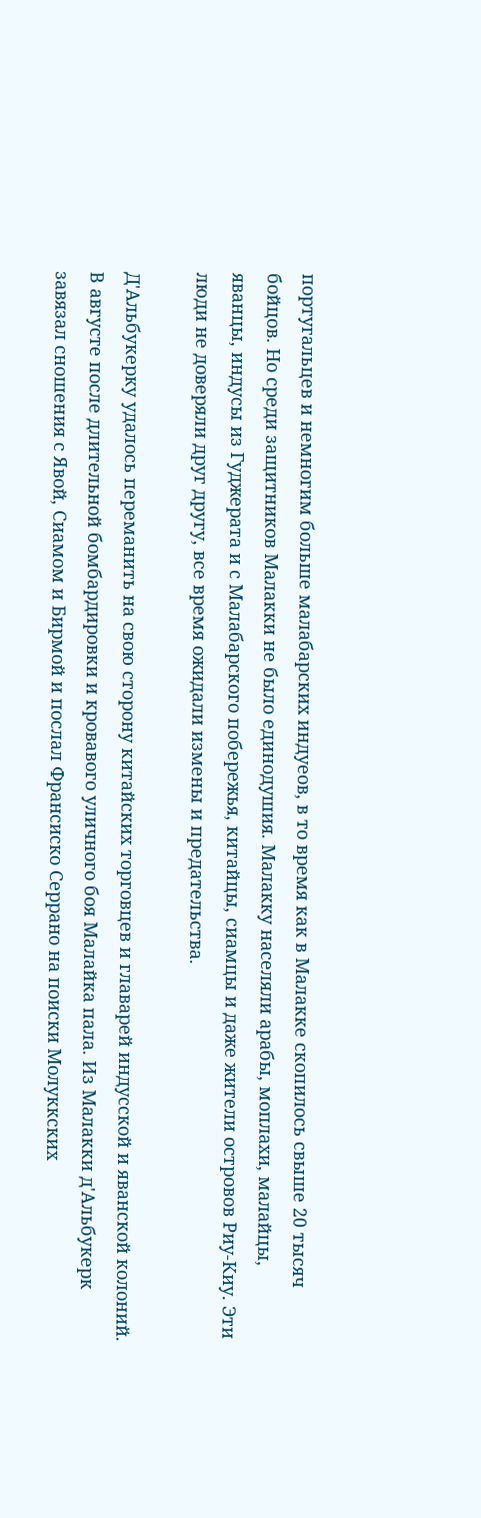португальцев и немногим больше малабарских индуеов, в то время как в Малакке скопилось свыше 20 тысяч бойцов. Но среди защитников Малакки не было единодушия. Малакку населяли арабы, моплахи, малайцы, яванцы, индусы из Гуджерата и с Малабарского побережья, китайцы, сиамцы и даже жители островов Риу-Киу. Эти люди не доверяли друг другу, все время ожидали измены и предательства.

Д'Альбукерку удалось переманить на свою сторону китайских торговцев и главарей индусской и яванской колоний. В августе после длительной бомбардировки и кровавого уличного боя Малайка пала. Из Малакки д'Альбукерк завязал сношения с Явой, Сиамом и Бирмой и послал Франсиско Серрано на поиски Молуккских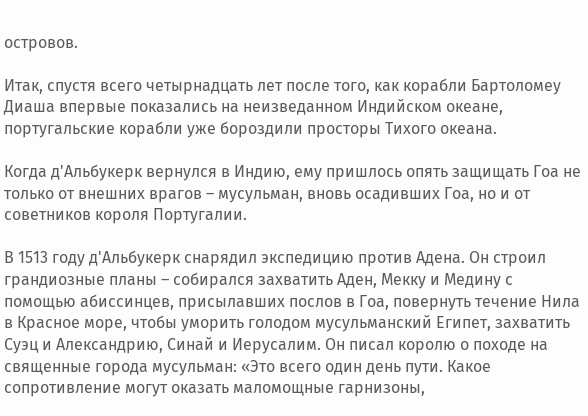островов.

Итак, спустя всего четырнадцать лет после того, как корабли Бартоломеу Диаша впервые показались на неизведанном Индийском океане, португальские корабли уже бороздили просторы Тихого океана.

Когда д'Альбукерк вернулся в Индию, ему пришлось опять защищать Гоа не только от внешних врагов – мусульман, вновь осадивших Гоа, но и от советников короля Португалии.

В 1513 году д'Альбукерк снарядил экспедицию против Адена. Он строил грандиозные планы – собирался захватить Аден, Мекку и Медину с помощью абиссинцев, присылавших послов в Гоа, повернуть течение Нила в Красное море, чтобы уморить голодом мусульманский Египет, захватить Суэц и Александрию, Синай и Иерусалим. Он писал королю о походе на священные города мусульман: «Это всего один день пути. Какое сопротивление могут оказать маломощные гарнизоны,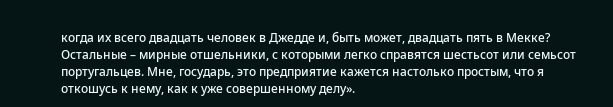когда их всего двадцать человек в Джедде и, быть может, двадцать пять в Мекке? Остальные – мирные отшельники, с которыми легко справятся шестьсот или семьсот португальцев. Мне, государь, это предприятие кажется настолько простым, что я откошусь к нему, как к уже совершенному делу».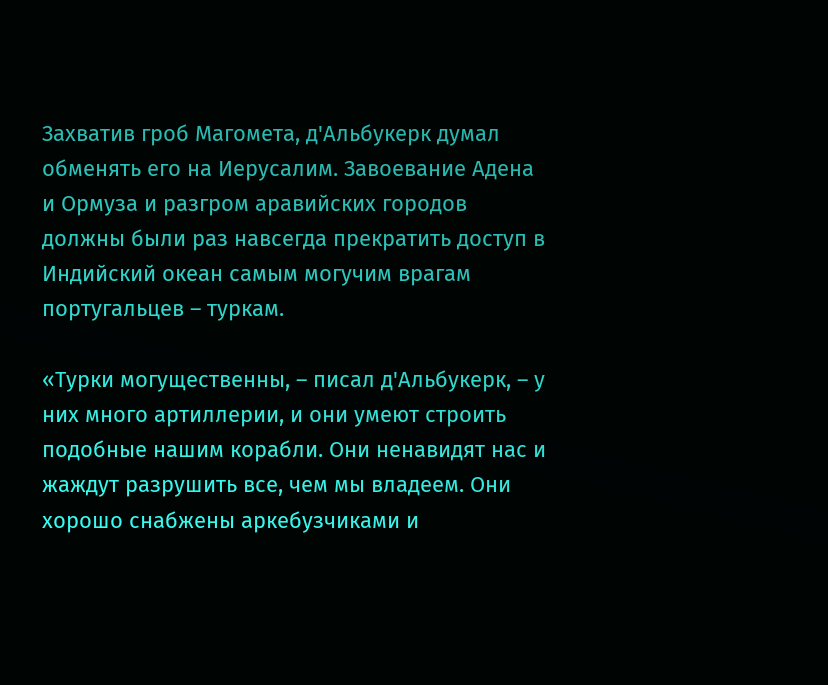Захватив гроб Магомета, д'Альбукерк думал обменять его на Иерусалим. Завоевание Адена и Ормуза и разгром аравийских городов должны были раз навсегда прекратить доступ в Индийский океан самым могучим врагам португальцев – туркам.

«Турки могущественны, – писал д'Альбукерк, – у них много артиллерии, и они умеют строить подобные нашим корабли. Они ненавидят нас и жаждут разрушить все, чем мы владеем. Они хорошо снабжены аркебузчиками и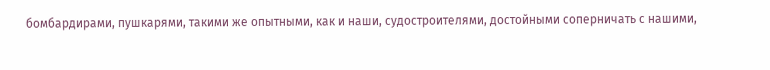бомбардирами, пушкарями, такими же опытными, как и наши, судостроителями, достойными соперничать с нашими,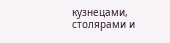кузнецами, столярами и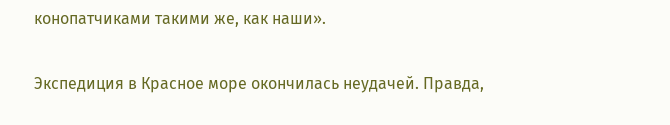конопатчиками такими же, как наши».

Экспедиция в Красное море окончилась неудачей. Правда,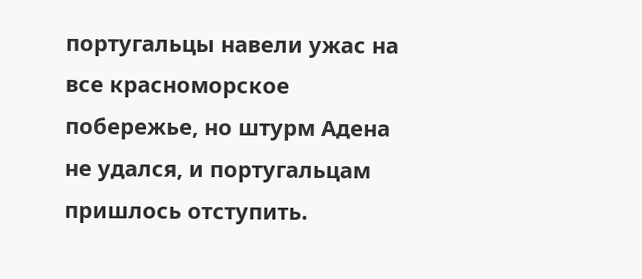португальцы навели ужас на все красноморское побережье, но штурм Адена не удался, и португальцам пришлось отступить.